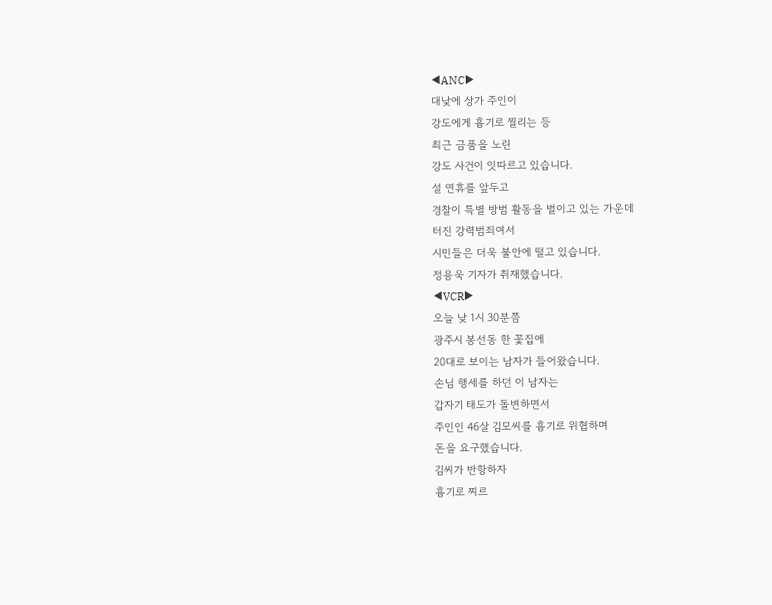◀ANC▶
대낮에 상가 주인이
강도에게 흉기로 찔리는 등
최근 금품을 노린
강도 사건이 잇따르고 있습니다.
설 연휴를 앞두고
경찰이 특별 방범 활동을 벌이고 있는 가운데
터진 강력범죄여서
시민들은 더욱 불안에 떨고 있습니다.
정용욱 기자가 취재했습니다.
◀VCR▶
오늘 낮 1시 30분쯤
광주시 봉선동 한 꽃집에
20대로 보이는 남자가 들어왔습니다.
손님 행세를 하던 이 남자는
갑자기 태도가 돌변하면서
주인인 46살 김모씨를 흉기로 위협하며
돈을 요구했습니다.
김씨가 반항하자
흉기로 찌르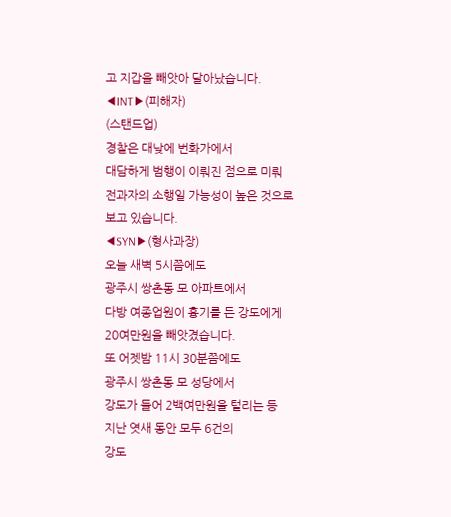고 지갑을 빼앗아 달아났습니다.
◀INT▶(피해자)
(스탠드업)
경찰은 대낮에 번화가에서
대담하게 범행이 이뤄진 점으로 미뤄
전과자의 소행일 가능성이 높은 것으로
보고 있습니다.
◀SYN▶(형사과장)
오늘 새벽 5시쯤에도
광주시 쌍촌동 모 아파트에서
다방 여종업원이 흉기를 든 강도에게
20여만원을 빼앗겼습니다.
또 어젯밤 11시 30분쯤에도
광주시 쌍촌동 모 성당에서
강도가 들어 2백여만원을 털리는 등
지난 엿새 동안 모두 6건의
강도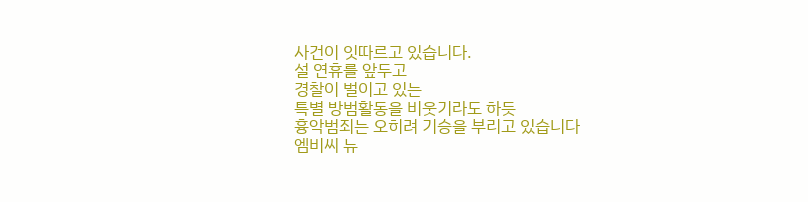사건이 잇따르고 있습니다.
설 연휴를 앞두고
경찰이 벌이고 있는
특별 방범활동을 비웃기라도 하듯
흉악범죄는 오히려 기승을 부리고 있습니다
엠비씨 뉴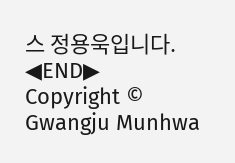스 정용욱입니다. ◀END▶
Copyright © Gwangju Munhwa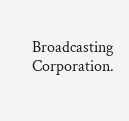Broadcasting Corporation.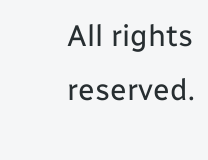All rights reserved.